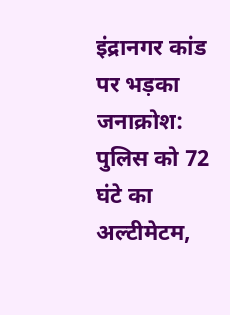इंद्रानगर कांड पर भड़का जनाक्रोश: पुलिस को 72 घंटे का अल्टीमेटम,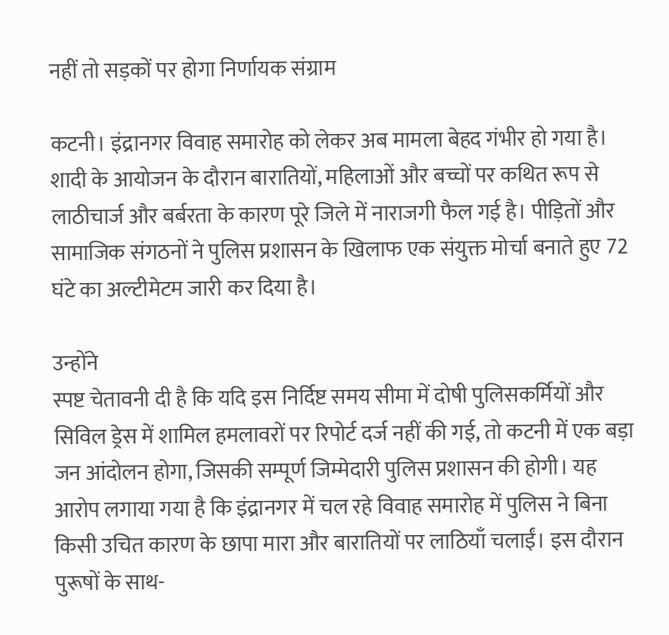नहीं तो सड़कों पर होगा निर्णायक संग्राम

कटनी। इंद्रानगर विवाह समारोह को लेकर अब मामला बेहद गंभीर हो गया है। शादी के आयोजन के दौरान बारातियों, महिलाओं और बच्चों पर कथित रूप से लाठीचार्ज और बर्बरता के कारण पूरे जिले में नाराजगी फैल गई है। पीड़ितों और सामाजिक संगठनों ने पुलिस प्रशासन के खिलाफ एक संयुक्त मोर्चा बनाते हुए 72 घंटे का अल्टीमेटम जारी कर दिया है।

उन्होंने
स्पष्ट चेतावनी दी है कि यदि इस निर्दिष्ट समय सीमा में दोषी पुलिसकर्मियों और सिविल ड्रेस में शामिल हमलावरों पर रिपोर्ट दर्ज नहीं की गई, तो कटनी में एक बड़ा जन आंदोलन होगा, जिसकी सम्पूर्ण जिम्मेदारी पुलिस प्रशासन की होगी। यह आरोप लगाया गया है कि इंद्रानगर में चल रहे विवाह समारोह में पुलिस ने बिना किसी उचित कारण के छापा मारा और बारातियों पर लाठियाँ चलाईं। इस दौरान पुरूषों के साथ-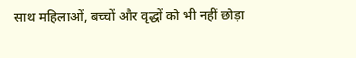साथ महिलाओं, बच्चों और वृद्धों को भी नहीं छोड़ा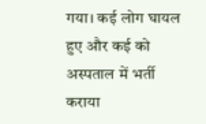गया। कई लोग घायल हुए और कई को अस्पताल में भर्ती कराया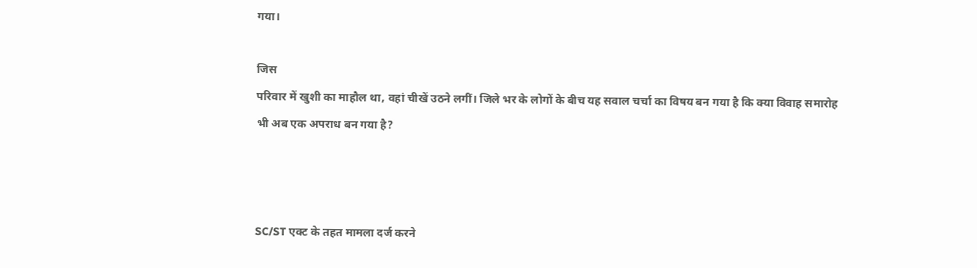गया।

जिस
परिवार में खुशी का माहौल था, वहां चीखें उठने लगीं। जिले भर के लोगों के बीच यह सवाल चर्चा का विषय बन गया है कि क्या विवाह समारोह भी अब एक अपराध बन गया है?



SC/ST एक्ट के तहत मामला दर्ज करने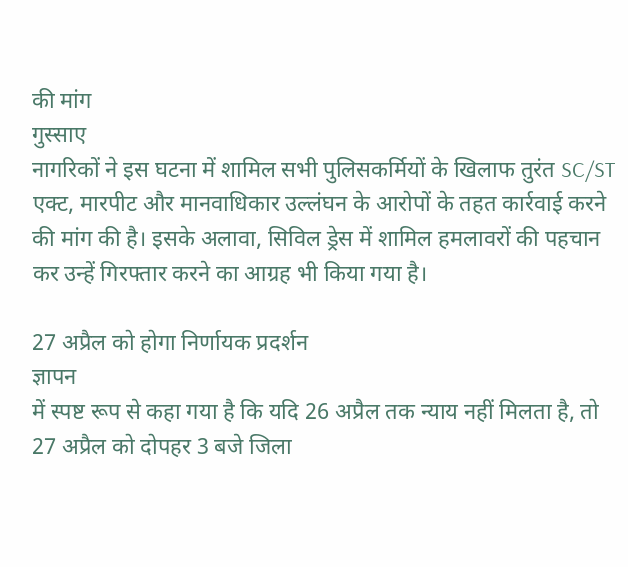की मांग
गुस्साए
नागरिकों ने इस घटना में शामिल सभी पुलिसकर्मियों के खिलाफ तुरंत SC/ST एक्ट, मारपीट और मानवाधिकार उल्लंघन के आरोपों के तहत कार्रवाई करने की मांग की है। इसके अलावा, सिविल ड्रेस में शामिल हमलावरों की पहचान कर उन्हें गिरफ्तार करने का आग्रह भी किया गया है।

27 अप्रैल को होगा निर्णायक प्रदर्शन
ज्ञापन
में स्पष्ट रूप से कहा गया है कि यदि 26 अप्रैल तक न्याय नहीं मिलता है, तो 27 अप्रैल को दोपहर 3 बजे जिला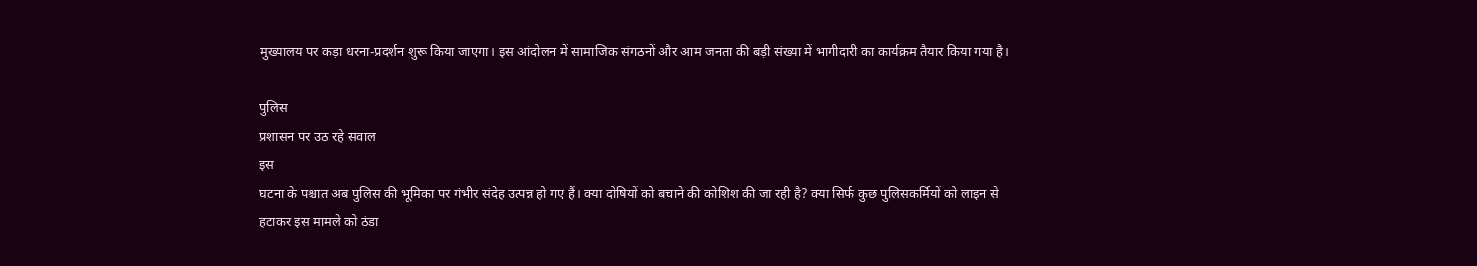मुख्यालय पर कड़ा धरना-प्रदर्शन शुरू किया जाएगा। इस आंदोलन में सामाजिक संगठनों और आम जनता की बड़ी संख्या में भागीदारी का कार्यक्रम तैयार किया गया है।

पुलिस
प्रशासन पर उठ रहे सवाल
इस
घटना के पश्चात अब पुलिस की भूमिका पर गंभीर संदेह उत्पन्न हो गए हैं। क्या दोषियों को बचाने की कोशिश की जा रही है? क्या सिर्फ कुछ पुलिसकर्मियों को लाइन से हटाकर इस मामले को ठंडा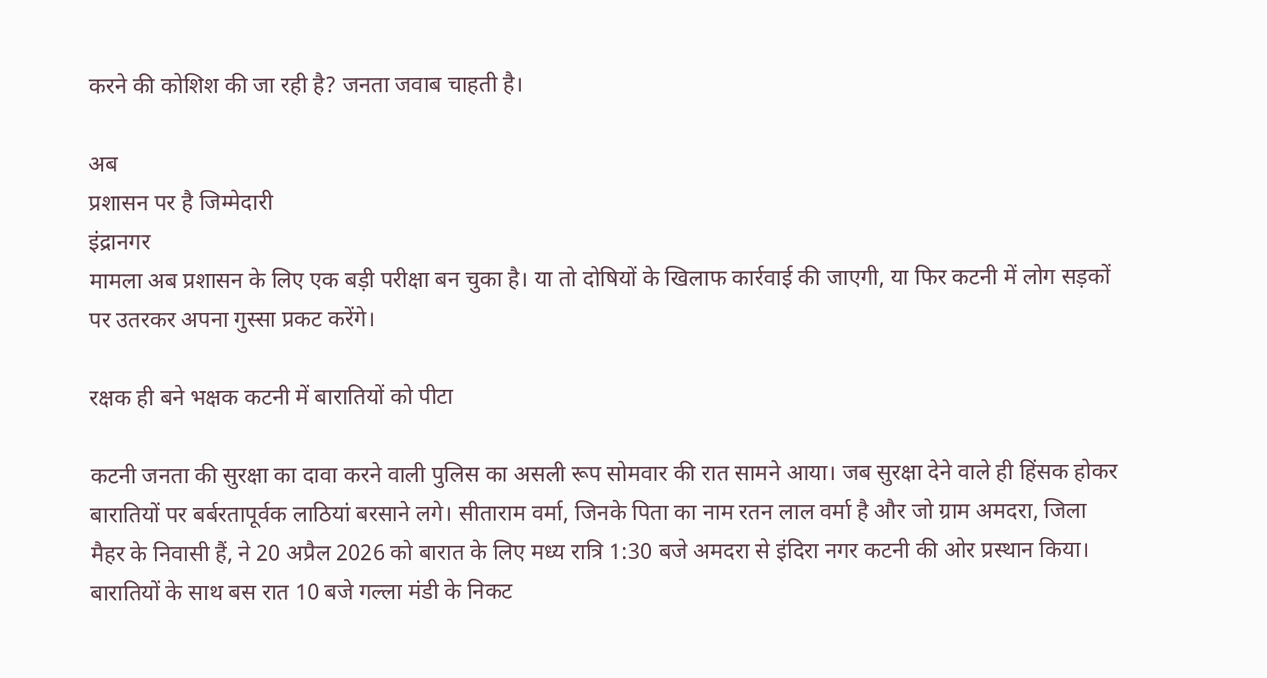करने की कोशिश की जा रही है? जनता जवाब चाहती है।

अब
प्रशासन पर है जिम्मेदारी
इंद्रानगर
मामला अब प्रशासन के लिए एक बड़ी परीक्षा बन चुका है। या तो दोषियों के खिलाफ कार्रवाई की जाएगी, या फिर कटनी में लोग सड़कों पर उतरकर अपना गुस्सा प्रकट करेंगे।

रक्षक ही बने भक्षक कटनी में बारातियों को पीटा

कटनी जनता की सुरक्षा का दावा करने वाली पुलिस का असली रूप सोमवार की रात सामने आया। जब सुरक्षा देने वाले ही हिंसक होकर बारातियों पर बर्बरतापूर्वक लाठियां बरसाने लगे। सीताराम वर्मा, जिनके पिता का नाम रतन लाल वर्मा है और जो ग्राम अमदरा, जिला मैहर के निवासी हैं, ने 20 अप्रैल 2026 को बारात के लिए मध्य रात्रि 1:30 बजे अमदरा से इंदिरा नगर कटनी की ओर प्रस्थान किया। बारातियों के साथ बस रात 10 बजे गल्ला मंडी के निकट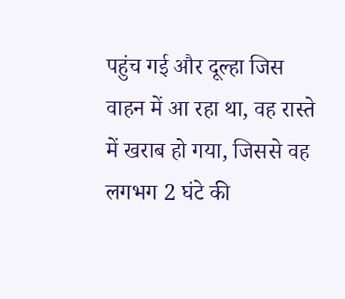पहुंच गई और दूल्हा जिस वाहन में आ रहा था, वह रास्ते में खराब हो गया, जिससे वह लगभग 2 घंटे की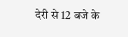देरी से 12 बजे के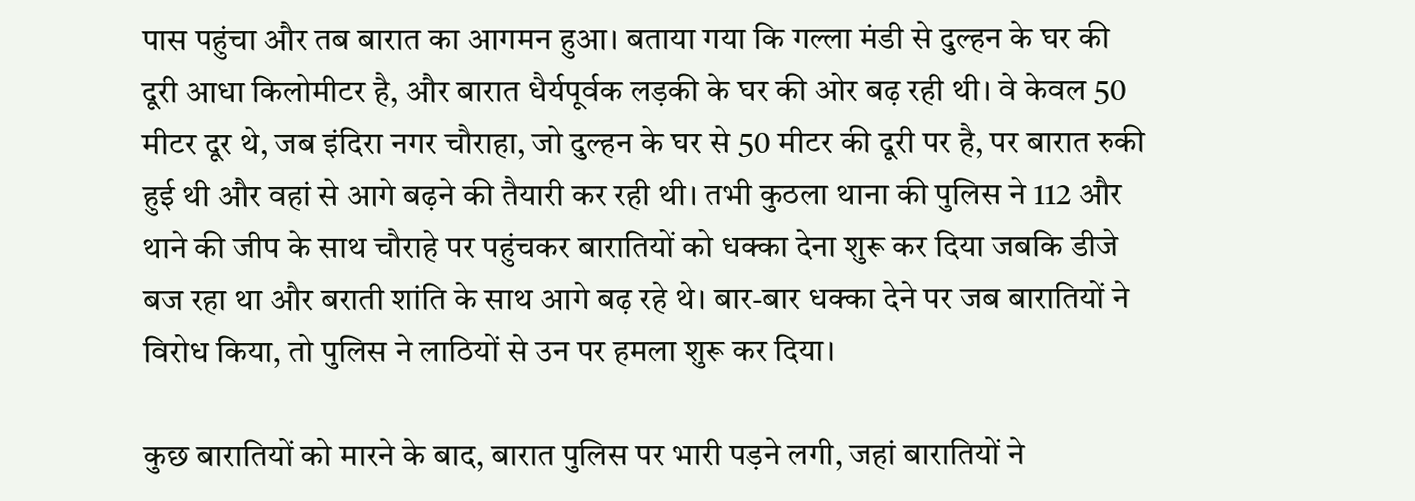पास पहुंचा और तब बारात का आगमन हुआ। बताया गया कि गल्ला मंडी से दुल्हन के घर की दूरी आधा किलोमीटर है, और बारात धैर्यपूर्वक लड़की के घर की ओर बढ़ रही थी। वे केवल 50 मीटर दूर थे, जब इंदिरा नगर चौराहा, जो दुल्हन के घर से 50 मीटर की दूरी पर है, पर बारात रुकी हुई थी और वहां से आगे बढ़ने की तैयारी कर रही थी। तभी कुठला थाना की पुलिस ने 112 और थाने की जीप के साथ चौराहे पर पहुंचकर बारातियों को धक्का देना शुरू कर दिया जबकि डीजे बज रहा था और बराती शांति के साथ आगे बढ़ रहे थे। बार-बार धक्का देने पर जब बारातियों ने विरोध किया, तो पुलिस ने लाठियों से उन पर हमला शुरू कर दिया।

कुछ बारातियों को मारने के बाद, बारात पुलिस पर भारी पड़ने लगी, जहां बारातियों ने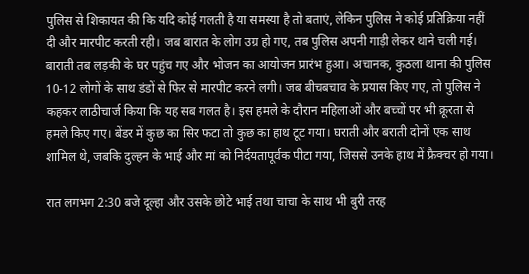पुलिस से शिकायत की कि यदि कोई गलती है या समस्या है तो बताएं, लेकिन पुलिस ने कोई प्रतिक्रिया नहीं दी और मारपीट करती रही। जब बारात के लोग उग्र हो गए, तब पुलिस अपनी गाड़ी लेकर थाने चली गई। बाराती तब लड़की के घर पहुंच गए और भोजन का आयोजन प्रारंभ हुआ। अचानक, कुठला थाना की पुलिस 10-12 लोगों के साथ डंडों से फिर से मारपीट करने लगी। जब बीचबचाव के प्रयास किए गए, तो पुलिस ने कहकर लाठीचार्ज किया कि यह सब गलत है। इस हमले के दौरान महिलाओं और बच्चों पर भी क्रूरता से हमले किए गए। बेंडर में कुछ का सिर फटा तो कुछ का हाथ टूट गया। घराती और बराती दोनों एक साथ शामिल थे, जबकि दुल्हन के भाई और मां को निर्दयतापूर्वक पीटा गया, जिससे उनके हाथ में फ्रैक्चर हो गया।

रात लगभग 2:30 बजे दूल्हा और उसके छोटे भाई तथा चाचा के साथ भी बुरी तरह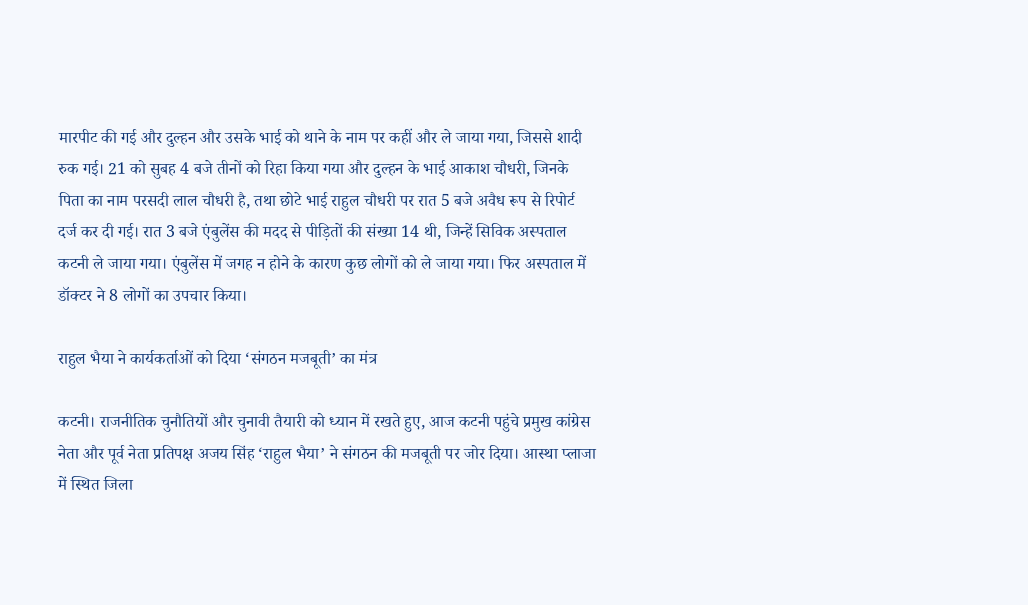मारपीट की गई और दुल्हन और उसके भाई को थाने के नाम पर कहीं और ले जाया गया, जिससे शादी रुक गई। 21 को सुबह 4 बजे तीनों को रिहा किया गया और दुल्हन के भाई आकाश चौधरी, जिनके पिता का नाम परसदी लाल चौधरी है, तथा छोटे भाई राहुल चौधरी पर रात 5 बजे अवैध रूप से रिपोर्ट दर्ज कर दी गई। रात 3 बजे एंबुलेंस की मदद से पीड़ितों की संख्या 14 थी, जिन्हें सिविक अस्पताल कटनी ले जाया गया। एंबुलेंस में जगह न होने के कारण कुछ लोगों को ले जाया गया। फिर अस्पताल में डॉक्टर ने 8 लोगों का उपचार किया।

राहुल भैया ने कार्यकर्ताओं को दिया ‘संगठन मजबूती’ का मंत्र

कटनी। राजनीतिक चुनौतियों और चुनावी तैयारी को ध्यान में रखते हुए, आज कटनी पहुंचे प्रमुख कांग्रेस नेता और पूर्व नेता प्रतिपक्ष अजय सिंह ‘राहुल भैया’ ने संगठन की मजबूती पर जोर दिया। आस्था प्लाजा में स्थित जिला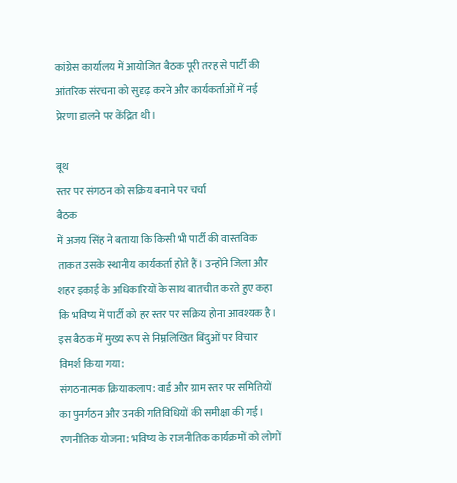कांग्रेस कार्यालय में आयोजित बैठक पूरी तरह से पार्टी की आंतरिक संरचना को सुदृढ़ करने और कार्यकर्ताओं में नई प्रेरणा डालने पर केंद्रित थी।

बूथ
स्तर पर संगठन को सक्रिय बनाने पर चर्चा
बैठक
में अजय सिंह ने बताया कि किसी भी पार्टी की वास्तविक ताकत उसके स्थानीय कार्यकर्ता होते हैं। उन्होंने जिला और शहर इकाई के अधिकारियों के साथ बातचीत करते हुए कहा कि भविष्य में पार्टी को हर स्तर पर सक्रिय होना आवश्यक है। इस बैठक में मुख्य रूप से निम्नलिखित बिंदुओं पर विचार विमर्श किया गया:
संगठनात्मक क्रियाकलाप: वार्ड और ग्राम स्तर पर समितियों का पुनर्गठन और उनकी गतिविधियों की समीक्षा की गई।
रणनीतिक योजना: भविष्य के राजनीतिक कार्यक्रमों को लोगों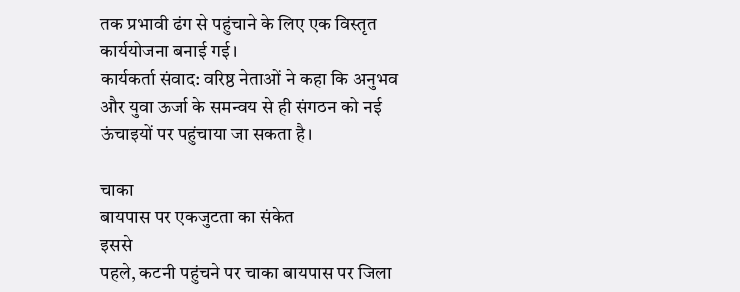तक प्रभावी ढंग से पहुंचाने के लिए एक विस्तृत कार्ययोजना बनाई गई।
कार्यकर्ता संवाद: वरिष्ठ नेताओं ने कहा कि अनुभव और युवा ऊर्जा के समन्वय से ही संगठन को नई ऊंचाइयों पर पहुंचाया जा सकता है।

चाका
बायपास पर एकजुटता का संकेत
इससे
पहले, कटनी पहुंचने पर चाका बायपास पर जिला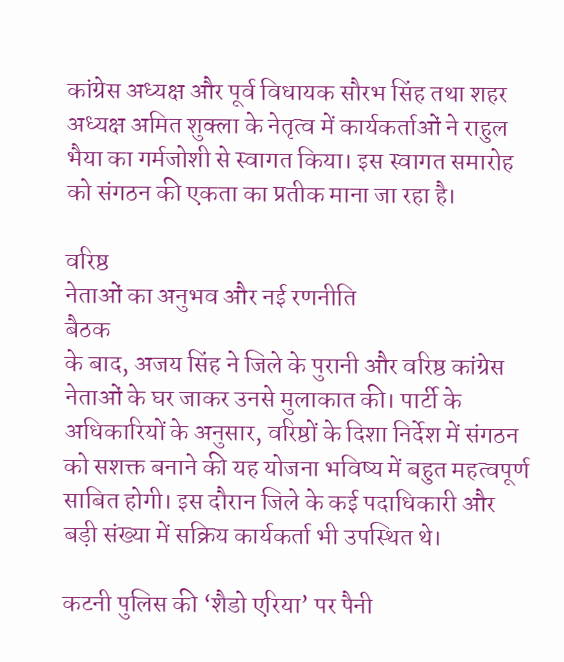कांग्रेस अध्यक्ष और पूर्व विधायक सौरभ सिंह तथा शहर अध्यक्ष अमित शुक्ला के नेतृत्व में कार्यकर्ताओं ने राहुल भैया का गर्मजोशी से स्वागत किया। इस स्वागत समारोह को संगठन की एकता का प्रतीक माना जा रहा है।

वरिष्ठ
नेताओं का अनुभव और नई रणनीति
बैठक
के बाद, अजय सिंह ने जिले के पुरानी और वरिष्ठ कांग्रेस नेताओं के घर जाकर उनसे मुलाकात की। पार्टी के अधिकारियों के अनुसार, वरिष्ठों के दिशा निर्देश में संगठन को सशक्त बनाने की यह योजना भविष्य में बहुत महत्वपूर्ण साबित होगी। इस दौरान जिले के कई पदाधिकारी और बड़ी संख्या में सक्रिय कार्यकर्ता भी उपस्थित थे।

कटनी पुलिस की ‘शैडो एरिया’ पर पैनी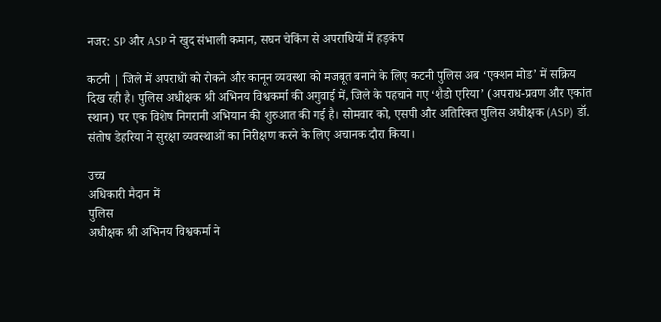नजर: SP और ASP ने खुद संभाली कमान, सघन चेकिंग से अपराधियों में हड़कंप

कटनी | जिले में अपराधों को रोकने और कानून व्यवस्था को मजबूत बनाने के लिए कटनी पुलिस अब ‘एक्शन मोड’ में सक्रिय दिख रही है। पुलिस अधीक्षक श्री अभिनय विश्वकर्मा की अगुवाई में, जिले के पहचाने गए ‘शैडो एरिया’ (अपराध-प्रवण और एकांत स्थान) पर एक विशेष निगरानी अभियान की शुरुआत की गई है। सोमवार को, एसपी और अतिरिक्त पुलिस अधीक्षक (ASP) डॉ. संतोष डेहरिया ने सुरक्षा व्यवस्थाओं का निरीक्षण करने के लिए अचानक दौरा किया।

उच्च
अधिकारी मैदान में
पुलिस
अधीक्षक श्री अभिनय विश्वकर्मा ने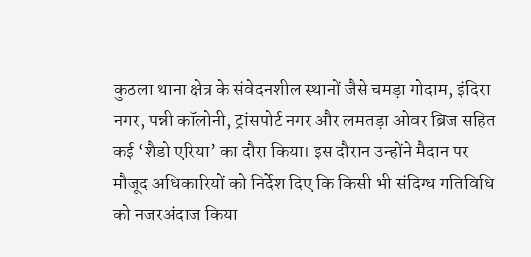कुठला थाना क्षेत्र के संवेदनशील स्थानों जैसे चमड़ा गोदाम, इंदिरा नगर, पन्नी कॉलोनी, ट्रांसपोर्ट नगर और लमतड़ा ओवर ब्रिज सहित कई ‘शैडो एरिया’ का दौरा किया। इस दौरान उन्होंने मैदान पर मौजूद अधिकारियों को निर्देश दिए कि किसी भी संदिग्ध गतिविधि को नजरअंदाज किया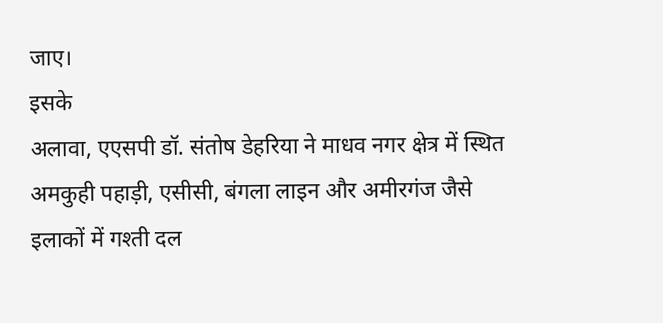जाए।
इसके
अलावा, एएसपी डॉ. संतोष डेहरिया ने माधव नगर क्षेत्र में स्थित अमकुही पहाड़ी, एसीसी, बंगला लाइन और अमीरगंज जैसे इलाकों में गश्ती दल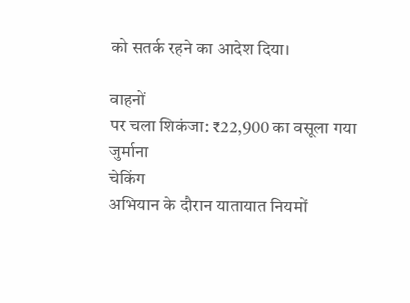को सतर्क रहने का आदेश दिया।

वाहनों
पर चला शिकंजा: ₹22,900 का वसूला गया जुर्माना
चेकिंग
अभियान के दौरान यातायात नियमों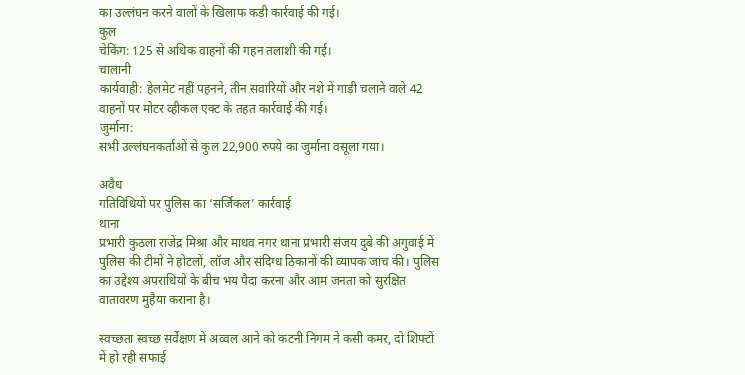का उल्लंघन करने वालों के खिलाफ कड़ी कार्रवाई की गई।
कुल
चेकिंग: 125 से अधिक वाहनों की गहन तलाशी की गई।
चालानी
कार्यवाही: हेलमेट नहीं पहनने, तीन सवारियों और नशे में गाड़ी चलाने वाले 42 वाहनों पर मोटर व्हीकल एक्ट के तहत कार्रवाई की गई।
जुर्माना:
सभी उल्लंघनकर्ताओं से कुल 22,900 रुपये का जुर्माना वसूला गया।

अवैध
गतिविधियों पर पुलिस का ‘सर्जिकल’ कार्रवाई
थाना
प्रभारी कुठला राजेंद्र मिश्रा और माधव नगर थाना प्रभारी संजय दुबे की अगुवाई में पुलिस की टीमों ने होटलों, लॉज और संदिग्ध ठिकानों की व्यापक जांच की। पुलिस का उद्देश्य अपराधियों के बीच भय पैदा करना और आम जनता को सुरक्षित वातावरण मुहैया कराना है।

स्वच्छता स्वच्छ सर्वेक्षण में अव्वल आने को कटनी निगम ने कसी कमर, दो शिफ्टों में हो रही सफाई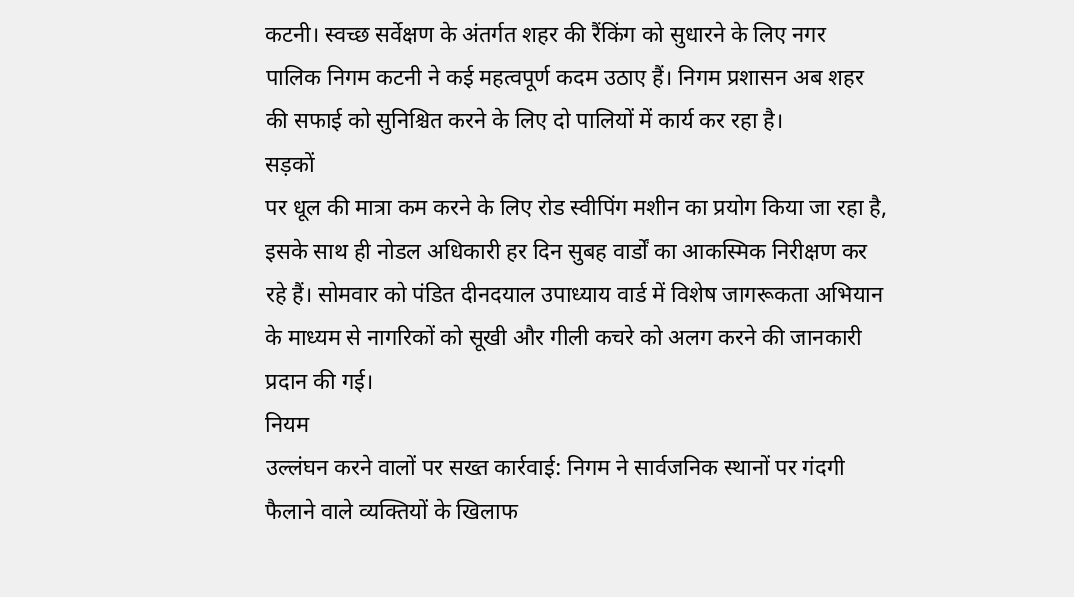कटनी। स्वच्छ सर्वेक्षण के अंतर्गत शहर की रैंकिंग को सुधारने के लिए नगर पालिक निगम कटनी ने कई महत्वपूर्ण कदम उठाए हैं। निगम प्रशासन अब शहर की सफाई को सुनिश्चित करने के लिए दो पालियों में कार्य कर रहा है।
सड़कों
पर धूल की मात्रा कम करने के लिए रोड स्वीपिंग मशीन का प्रयोग किया जा रहा है, इसके साथ ही नोडल अधिकारी हर दिन सुबह वार्डों का आकस्मिक निरीक्षण कर रहे हैं। सोमवार को पंडित दीनदयाल उपाध्याय वार्ड में विशेष जागरूकता अभियान के माध्यम से नागरिकों को सूखी और गीली कचरे को अलग करने की जानकारी प्रदान की गई।
नियम
उल्लंघन करने वालों पर सख्त कार्रवाई: निगम ने सार्वजनिक स्थानों पर गंदगी फैलाने वाले व्यक्तियों के खिलाफ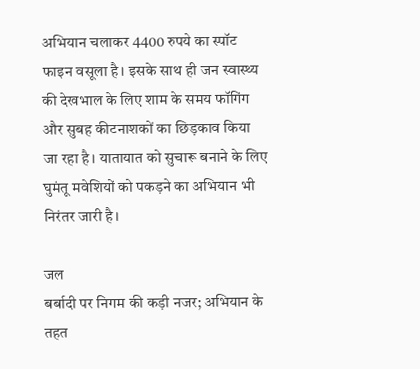अभियान चलाकर 4400 रुपये का स्पॉट फाइन वसूला है। इसके साथ ही जन स्वास्थ्य की देखभाल के लिए शाम के समय फॉगिंग और सुबह कीटनाशकों का छिड़काव किया जा रहा है। यातायात को सुचारू बनाने के लिए घुमंतू मवेशियों को पकड़ने का अभियान भी निरंतर जारी है।

जल
बर्बादी पर निगम की कड़ी नजर; अभियान के तहत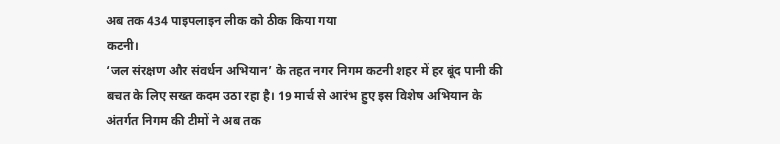अब तक 434 पाइपलाइन लीक को ठीक किया गया
कटनी।
‘जल संरक्षण और संवर्धन अभियान’ के तहत नगर निगम कटनी शहर में हर बूंद पानी की बचत के लिए सख्त कदम उठा रहा है। 19 मार्च से आरंभ हुए इस विशेष अभियान के अंतर्गत निगम की टीमों ने अब तक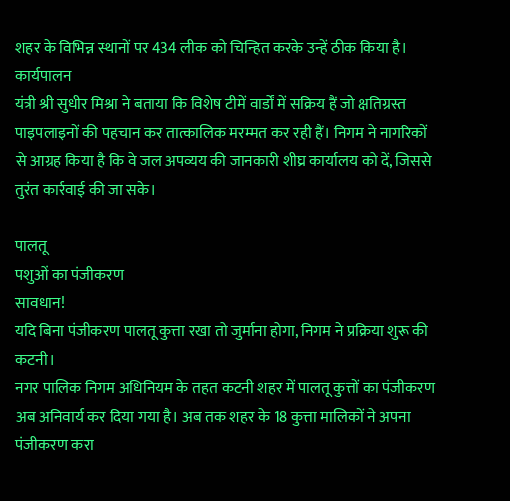शहर के विभिन्न स्थानों पर 434 लीक को चिन्हित करके उन्हें ठीक किया है।
कार्यपालन
यंत्री श्री सुधीर मिश्रा ने बताया कि विशेष टीमें वार्डों में सक्रिय हैं जो क्षतिग्रस्त पाइपलाइनों की पहचान कर तात्कालिक मरम्मत कर रही हैं। निगम ने नागरिकों से आग्रह किया है कि वे जल अपव्यय की जानकारी शीघ्र कार्यालय को दें, जिससे तुरंत कार्रवाई की जा सके।

पालतू
पशुओं का पंजीकरण
सावधान!
यदि बिना पंजीकरण पालतू कुत्ता रखा तो जुर्माना होगा, निगम ने प्रक्रिया शुरू की
कटनी।
नगर पालिक निगम अधिनियम के तहत कटनी शहर में पालतू कुत्तों का पंजीकरण अब अनिवार्य कर दिया गया है। अब तक शहर के 18 कुत्ता मालिकों ने अपना पंजीकरण करा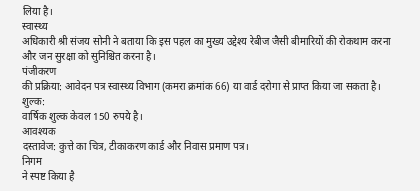लिया है।
स्वास्थ्य
अधिकारी श्री संजय सोनी ने बताया कि इस पहल का मुख्य उद्देश्य रेबीज जैसी बीमारियों की रोकथाम करना और जन सुरक्षा को सुनिश्चित करना है।
पंजीकरण
की प्रक्रिया: आवेदन पत्र स्वास्थ्य विभाग (कमरा क्रमांक 66) या वार्ड दरोगा से प्राप्त किया जा सकता है।
शुल्क:
वार्षिक शुल्क केवल 150 रुपये है।
आवश्यक
दस्तावेज: कुत्ते का चित्र, टीकाकरण कार्ड और निवास प्रमाण पत्र।
निगम
ने स्पष्ट किया है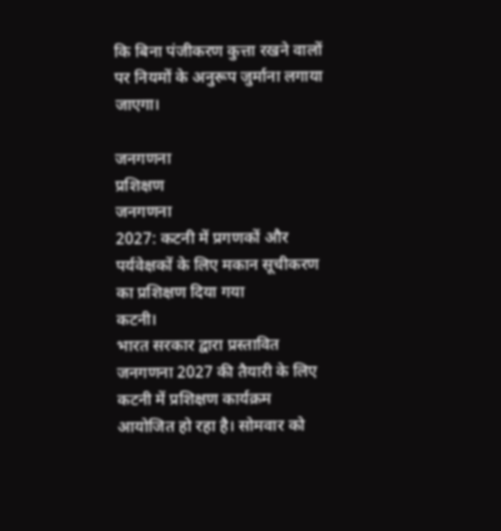कि बिना पंजीकरण कुत्ता रखने वालों पर नियमों के अनुरूप जुर्माना लगाया जाएगा।

जनगणना
प्रशिक्षण
जनगणना
2027: कटनी में प्रगणकों और पर्यवेक्षकों के लिए मकान सूचीकरण का प्रशिक्षण दिया गया
कटनी।
भारत सरकार द्वारा प्रस्तावित जनगणना 2027 की तैयारी के लिए कटनी में प्रशिक्षण कार्यक्रम आयोजित हो रहा है। सोमवार को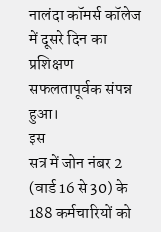नालंदा कॉमर्स कॉलेज में दूसरे दिन का प्रशिक्षण सफलतापूर्वक संपन्न हुआ।
इस
सत्र में जोन नंबर 2 (वार्ड 16 से 30) के 188 कर्मचारियों को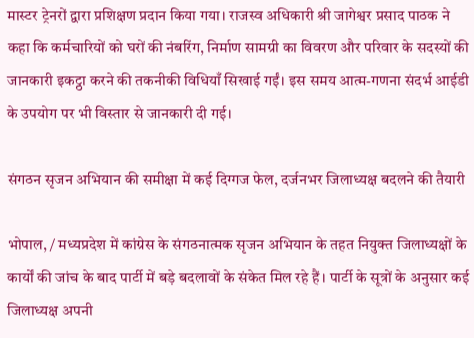मास्टर ट्रेनरों द्वारा प्रशिक्षण प्रदान किया गया। राजस्व अधिकारी श्री जागेश्वर प्रसाद पाठक ने कहा कि कर्मचारियों को घरों की नंबरिंग, निर्माण सामग्री का विवरण और परिवार के सदस्यों की जानकारी इकट्ठा करने की तकनीकी विधियाँ सिखाई गईं। इस समय आत्म-गणना संदर्भ आईडी के उपयोग पर भी विस्तार से जानकारी दी गई।

संगठन सृजन अभियान की समीक्षा में कई दिग्गज फेल, दर्जनभर जिलाध्यक्ष बदलने की तैयारी

भोपाल, / मध्यप्रदेश में कांग्रेस के संगठनात्मक सृजन अभियान के तहत नियुक्त जिलाध्यक्षों के कार्यों की जांच के बाद पार्टी में बड़े बदलावों के संकेत मिल रहे हैं। पार्टी के सूत्रों के अनुसार कई जिलाध्यक्ष अपनी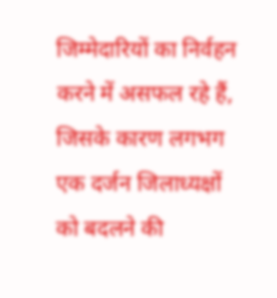जिम्मेदारियों का निर्वहन करने में असफल रहे हैं, जिसके कारण लगभग एक दर्जन जिलाध्यक्षों को बदलने की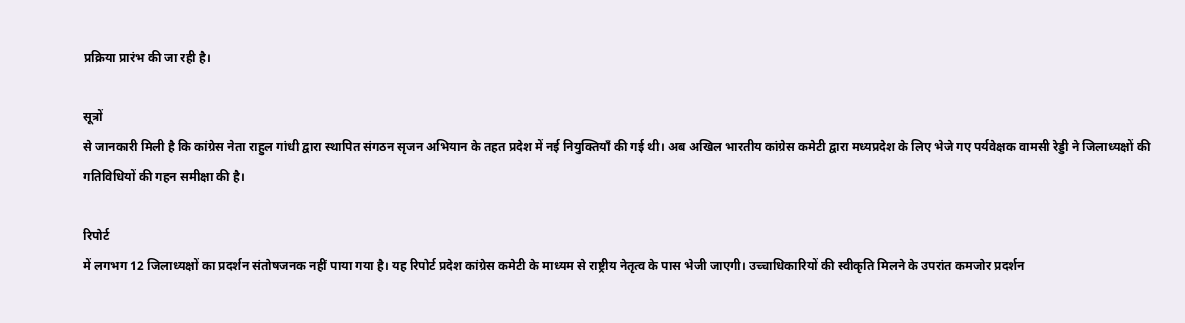प्रक्रिया प्रारंभ की जा रही है।

सूत्रों
से जानकारी मिली है कि कांग्रेस नेता राहुल गांधी द्वारा स्थापित संगठन सृजन अभियान के तहत प्रदेश में नई नियुक्तियाँ की गई थी। अब अखिल भारतीय कांग्रेस कमेटी द्वारा मध्यप्रदेश के लिए भेजे गए पर्यवेक्षक वामसी रेड्डी ने जिलाध्यक्षों की गतिविधियों की गहन समीक्षा की है।

रिपोर्ट
में लगभग 12 जिलाध्यक्षों का प्रदर्शन संतोषजनक नहीं पाया गया है। यह रिपोर्ट प्रदेश कांग्रेस कमेटी के माध्यम से राष्ट्रीय नेतृत्व के पास भेजी जाएगी। उच्चाधिकारियों की स्वीकृति मिलने के उपरांत कमजोर प्रदर्शन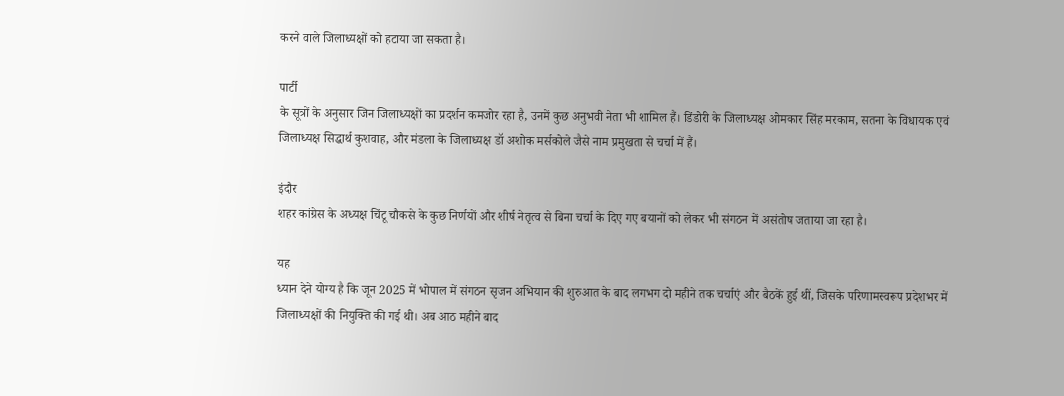करने वाले जिलाध्यक्षों को हटाया जा सकता है।

पार्टी
के सूत्रों के अनुसार जिन जिलाध्यक्षों का प्रदर्शन कमजोर रहा है, उनमें कुछ अनुभवी नेता भी शामिल हैं। डिंडोरी के जिलाध्यक्ष ओमकार सिंह मरकाम, सतना के विधायक एवं जिलाध्यक्ष सिद्धार्थ कुशवाह, और मंडला के जिलाध्यक्ष डॉ अशोक मर्सकोले जैसे नाम प्रमुखता से चर्चा में हैं।

इंदौर
शहर कांग्रेस के अध्यक्ष चिंटू चौकसे के कुछ निर्णयों और शीर्ष नेतृत्व से बिना चर्चा के दिए गए बयानों को लेकर भी संगठन में असंतोष जताया जा रहा है।

यह
ध्यान देने योग्य है कि जून 2025 में भोपाल में संगठन सृजन अभियान की शुरुआत के बाद लगभग दो महीने तक चर्चाएं और बैठकें हुई थीं, जिसके परिणामस्वरूप प्रदेशभर में जिलाध्यक्षों की नियुक्ति की गई थी। अब आठ महीने बाद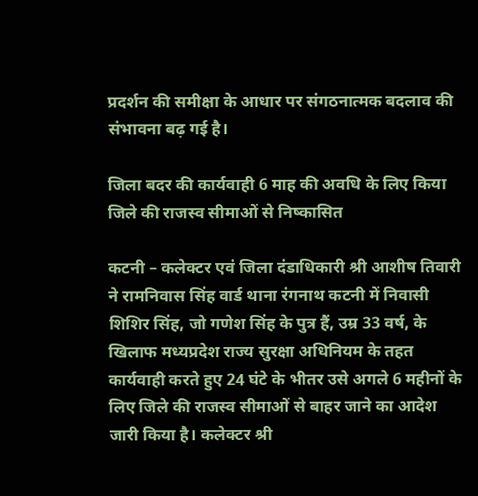प्रदर्शन की समीक्षा के आधार पर संगठनात्मक बदलाव की संभावना बढ़ गई है।

जिला बदर की कार्यवाही 6 माह की अवधि के लिए किया जिले की राजस्‍व सीमाओं से निष्‍कासित

कटनी – कलेक्टर एवं जिला दंडाधिकारी श्री आशीष तिवारी ने रामनिवास सिंह वार्ड थाना रंगनाथ कटनी में निवासी शिशिर सिंह, जो गणेश सिंह के पुत्र हैं, उम्र 33 वर्ष, के खिलाफ मध्यप्रदेश राज्य सुरक्षा अधिनियम के तहत कार्यवाही करते हुए 24 घंटे के भीतर उसे अगले 6 महीनों के लिए जिले की राजस्व सीमाओं से बाहर जाने का आदेश जारी किया है। कलेक्टर श्री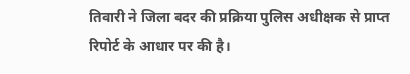तिवारी ने जिला बदर की प्रक्रिया पुलिस अधीक्षक से प्राप्त रिपोर्ट के आधार पर की है।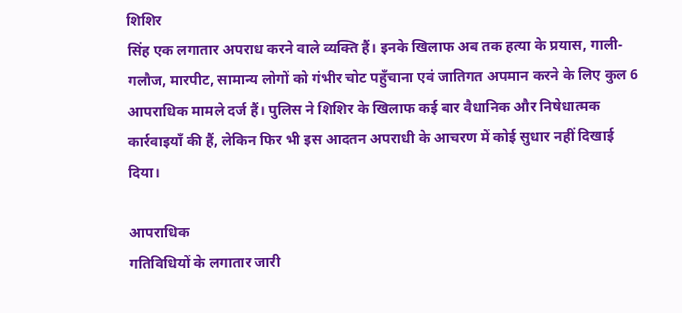शिशिर
सिंह एक लगातार अपराध करने वाले व्यक्ति हैं। इनके खिलाफ अब तक हत्या के प्रयास, गाली-गलौज, मारपीट, सामान्य लोगों को गंभीर चोट पहुँचाना एवं जातिगत अपमान करने के लिए कुल 6 आपराधिक मामले दर्ज हैं। पुलिस ने शिशिर के खिलाफ कई बार वैधानिक और निषेधात्मक कार्रवाइयाँ की हैं, लेकिन फिर भी इस आदतन अपराधी के आचरण में कोई सुधार नहीं दिखाई दिया।

आपराधिक
गतिविधियों के लगातार जारी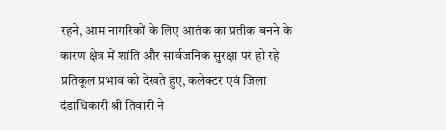रहने, आम नागरिकों के लिए आतंक का प्रतीक बनने के कारण क्षेत्र में शांति और सार्वजनिक सुरक्षा पर हो रहे प्रतिकूल प्रभाव को देखते हुए, कलेक्टर एवं जिला दंडाधिकारी श्री तिवारी ने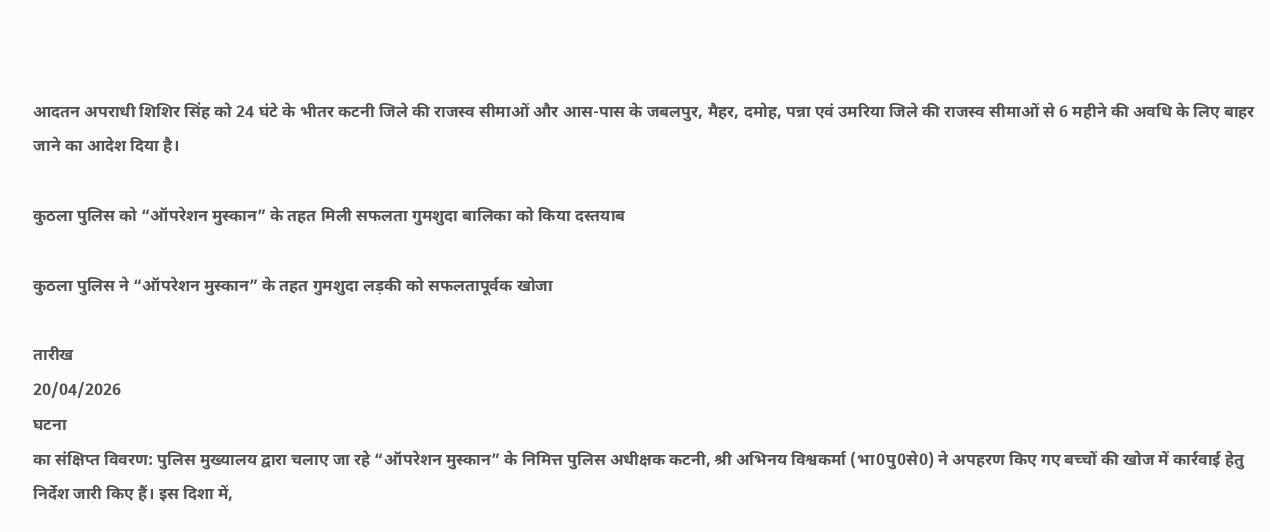आदतन अपराधी शिशिर सिंह को 24 घंटे के भीतर कटनी जिले की राजस्व सीमाओं और आस-पास के जबलपुर, मैहर, दमोह, पन्ना एवं उमरिया जिले की राजस्व सीमाओं से 6 महीने की अवधि के लिए बाहर जाने का आदेश दिया है।

कुठला पुलिस को “ऑपरेशन मुस्कान” के तहत मिली सफलता गुमशुदा बालिका को किया दस्तयाब

कुठला पुलिस ने “ऑपरेशन मुस्कान” के तहत गुमशुदा लड़की को सफलतापूर्वक खोजा

तारीख
20/04/2026
घटना
का संक्षिप्त विवरण: पुलिस मुख्यालय द्वारा चलाए जा रहे “ऑपरेशन मुस्कान” के निमित्त पुलिस अधीक्षक कटनी, श्री अभिनय विश्वकर्मा (भा0पु0से0) ने अपहरण किए गए बच्चों की खोज में कार्रवाई हेतु निर्देश जारी किए हैं। इस दिशा में,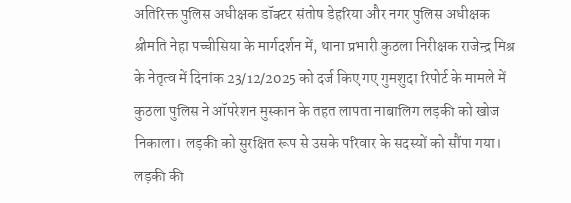अतिरिक्त पुलिस अधीक्षक डॉक्टर संतोष डेहरिया और नगर पुलिस अधीक्षक श्रीमति नेहा पच्चीसिया के मार्गदर्शन में, थाना प्रभारी कुठला निरीक्षक राजेन्द्र मिश्र के नेतृत्व में दिनांक 23/12/2025 को दर्ज किए गए गुमशुदा रिपोर्ट के मामले में कुठला पुलिस ने ऑपरेशन मुस्कान के तहत लापता नाबालिग लड़की को खोज निकाला। लड़की को सुरक्षित रूप से उसके परिवार के सदस्यों को सौंपा गया। लड़की की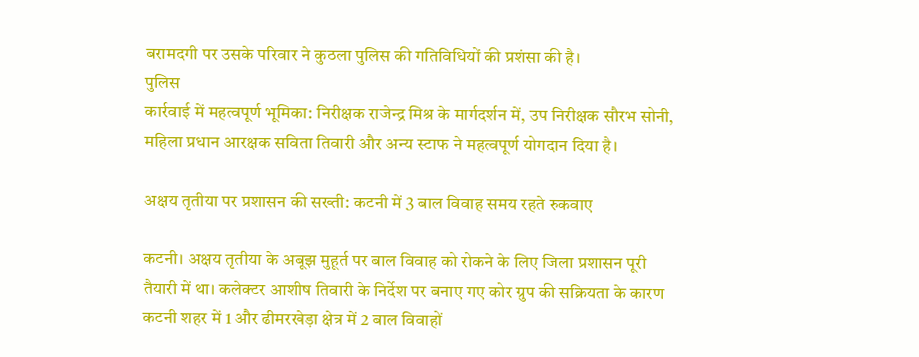बरामदगी पर उसके परिवार ने कुठला पुलिस की गतिविधियों की प्रशंसा की है।
पुलिस
कार्रवाई में महत्वपूर्ण भूमिका: निरीक्षक राजेन्द्र मिश्र के मार्गदर्शन में, उप निरीक्षक सौरभ सोनी, महिला प्रधान आरक्षक सविता तिवारी और अन्य स्टाफ ने महत्वपूर्ण योगदान दिया है।

अक्षय तृतीया पर प्रशासन की सख्ती: कटनी में 3 बाल विवाह समय रहते रुकवाए

कटनी। अक्षय तृतीया के अबूझ मुहूर्त पर बाल विवाह को रोकने के लिए जिला प्रशासन पूरी तैयारी में था। कलेक्टर आशीष तिवारी के निर्देश पर बनाए गए कोर ग्रुप की सक्रियता के कारण कटनी शहर में 1 और ढीमरखेड़ा क्षेत्र में 2 बाल विवाहों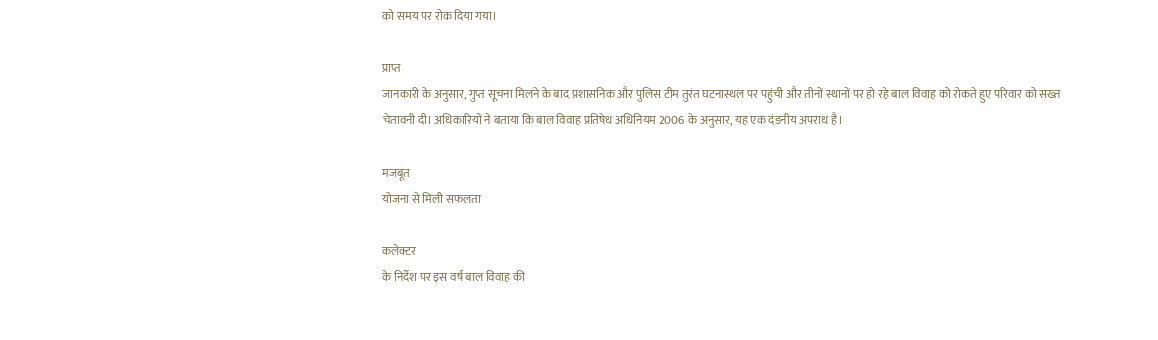को समय पर रोक दिया गया।

प्राप्त
जानकारी के अनुसार, गुप्त सूचना मिलने के बाद प्रशासनिक और पुलिस टीम तुरंत घटनास्थल पर पहुंची और तीनों स्थानों पर हो रहे बाल विवाह को रोकते हुए परिवार को सख्त चेतावनी दी। अधिकारियों ने बताया कि बाल विवाह प्रतिषेध अधिनियम 2006 के अनुसार, यह एक दंडनीय अपराध है।

मजबूत
योजना से मिली सफलता

कलेक्टर
के निर्देश पर इस वर्ष बाल विवाह की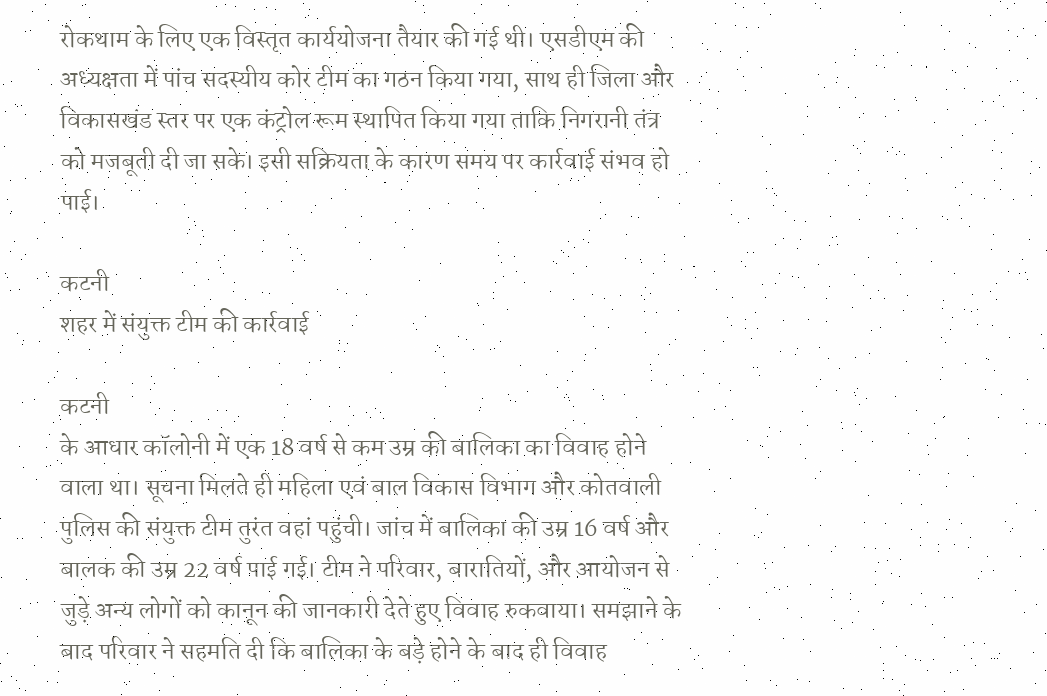रोकथाम के लिए एक विस्तृत कार्ययोजना तैयार की गई थी। एसडीएम की अध्यक्षता में पांच सदस्यीय कोर टीम का गठन किया गया, साथ ही जिला और विकासखंड स्तर पर एक कंट्रोल रूम स्थापित किया गया ताकि निगरानी तंत्र को मजबूती दी जा सके। इसी सक्रियता के कारण समय पर कार्रवाई संभव हो पाई।

कटनी
शहर में संयुक्त टीम की कार्रवाई

कटनी
के आधार कॉलोनी में एक 18 वर्ष से कम उम्र की बालिका का विवाह होने वाला था। सूचना मिलते ही महिला एवं बाल विकास विभाग और कोतवाली पुलिस की संयुक्त टीम तुरंत वहां पहुंची। जांच में बालिका की उम्र 16 वर्ष और बालक की उम्र 22 वर्ष पाई गई। टीम ने परिवार, बारातियों, और आयोजन से जुड़े अन्य लोगों को कानून की जानकारी देते हुए विवाह रुकवाया। समझाने के बाद परिवार ने सहमति दी कि बालिका के बड़े होने के बाद ही विवाह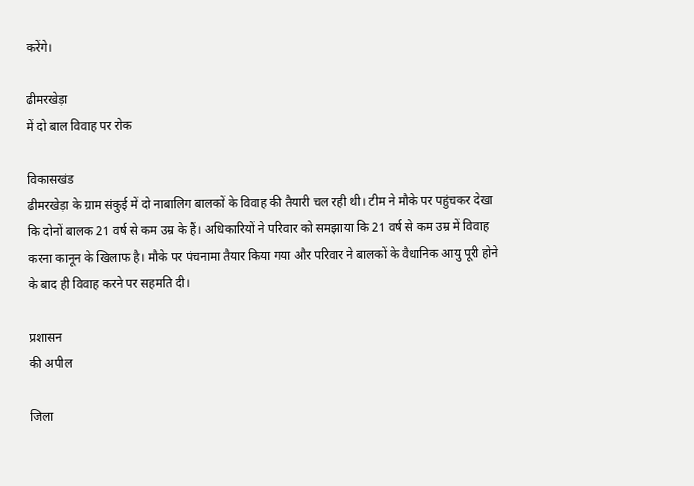करेंगे।

ढीमरखेड़ा
में दो बाल विवाह पर रोक

विकासखंड
ढीमरखेड़ा के ग्राम संकुई में दो नाबालिग बालकों के विवाह की तैयारी चल रही थी। टीम ने मौके पर पहुंचकर देखा कि दोनों बालक 21 वर्ष से कम उम्र के हैं। अधिकारियों ने परिवार को समझाया कि 21 वर्ष से कम उम्र में विवाह करना कानून के खिलाफ है। मौके पर पंचनामा तैयार किया गया और परिवार ने बालकों के वैधानिक आयु पूरी होने के बाद ही विवाह करने पर सहमति दी।

प्रशासन
की अपील

जिला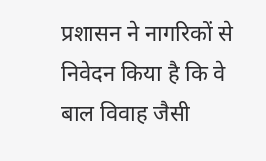प्रशासन ने नागरिकों से निवेदन किया है कि वे बाल विवाह जैसी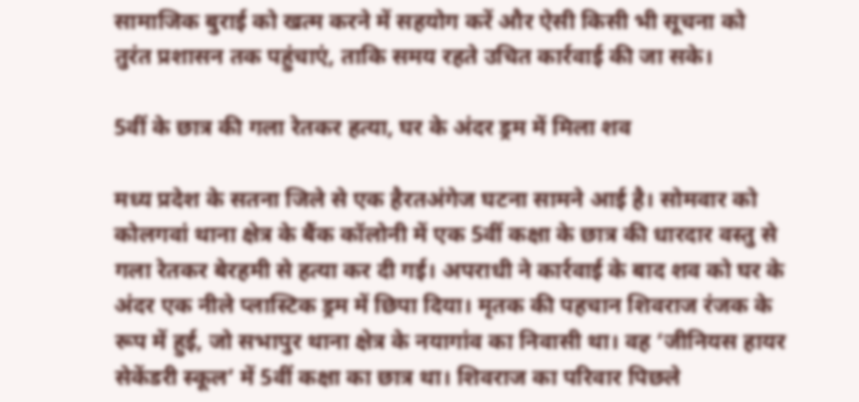सामाजिक बुराई को खत्म करने में सहयोग करें और ऐसी किसी भी सूचना को तुरंत प्रशासन तक पहुंचाएं, ताकि समय रहते उचित कार्रवाई की जा सके।

5वीं के छात्र की गला रेतकर हत्या, घर के अंदर ड्रम में मिला शव

मध्य प्रदेश के सतना जिले से एक हैरतअंगेज घटना सामने आई है। सोमवार को कोलगवां थाना क्षेत्र के बैंक कॉलोनी में एक 5वीं कक्षा के छात्र की धारदार वस्तु से गला रेतकर बेरहमी से हत्या कर दी गई। अपराधी ने कार्रवाई के बाद शव को घर के अंदर एक नीले प्लास्टिक ड्रम में छिपा दिया। मृतक की पहचान शिवराज रंजक के रूप में हुई, जो सभापुर थाना क्षेत्र के नयागांव का निवासी था। वह ‘जीनियस हायर सेकेंडरी स्कूल’ में 5वीं कक्षा का छात्र था। शिवराज का परिवार पिछले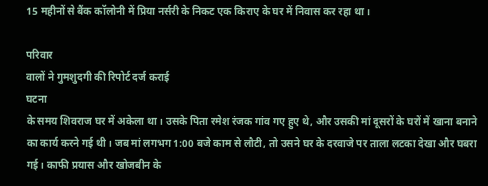15 महीनों से बैंक कॉलोनी में प्रिया नर्सरी के निकट एक किराए के घर में निवास कर रहा था।

परिवार
वालों ने गुमशुदगी की रिपोर्ट दर्ज कराई
घटना
के समय शिवराज घर में अकेला था। उसके पिता रमेश रंजक गांव गए हुए थे, और उसकी मां दूसरों के घरों में खाना बनाने का कार्य करने गई थी। जब मां लगभग 1:00 बजे काम से लौटी, तो उसने घर के दरवाजे पर ताला लटका देखा और घबरा गई। काफी प्रयास और खोजबीन के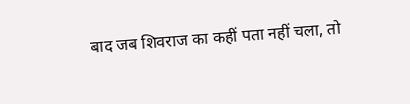बाद जब शिवराज का कहीं पता नहीं चला, तो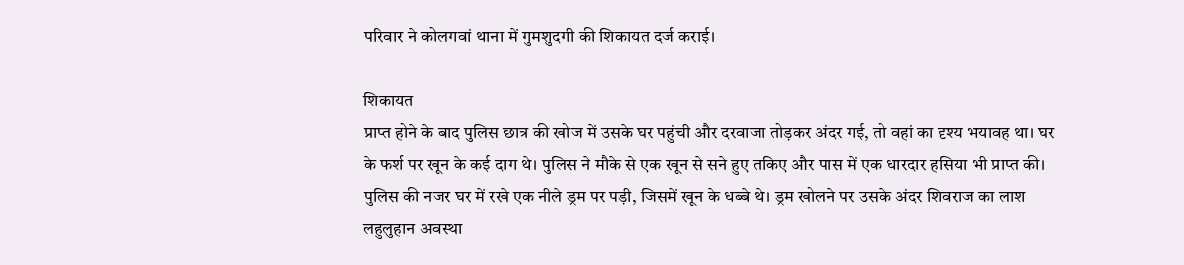परिवार ने कोलगवां थाना में गुमशुदगी की शिकायत दर्ज कराई।

शिकायत
प्राप्त होने के बाद पुलिस छात्र की खोज में उसके घर पहुंची और दरवाजा तोड़कर अंदर गई, तो वहां का दृश्य भयावह था। घर के फर्श पर खून के कई दाग थे। पुलिस ने मौके से एक खून से सने हुए तकिए और पास में एक धारदार हसिया भी प्राप्त की। पुलिस की नजर घर में रखे एक नीले ड्रम पर पड़ी, जिसमें खून के धब्बे थे। ड्रम खोलने पर उसके अंदर शिवराज का लाश लहुलुहान अवस्था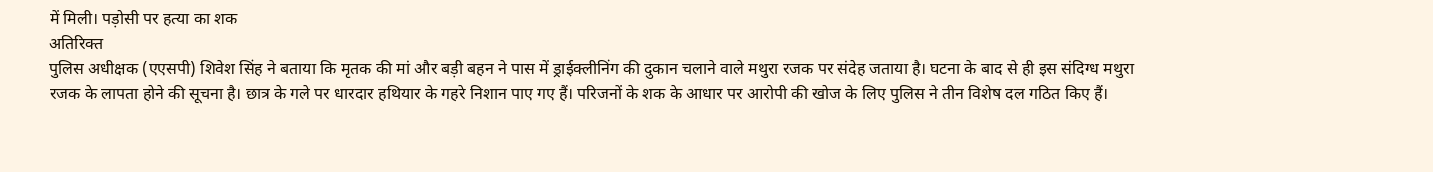में मिली। पड़ोसी पर हत्या का शक
अतिरिक्त
पुलिस अधीक्षक (एएसपी) शिवेश सिंह ने बताया कि मृतक की मां और बड़ी बहन ने पास में ड्राईक्लीनिंग की दुकान चलाने वाले मथुरा रजक पर संदेह जताया है। घटना के बाद से ही इस संदिग्ध मथुरा रजक के लापता होने की सूचना है। छात्र के गले पर धारदार हथियार के गहरे निशान पाए गए हैं। परिजनों के शक के आधार पर आरोपी की खोज के लिए पुलिस ने तीन विशेष दल गठित किए हैं।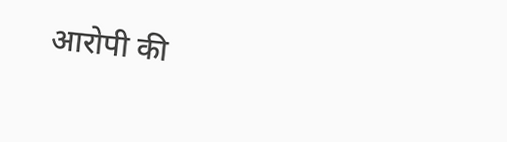आरोपी की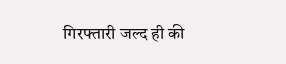गिरफ्तारी जल्द ही की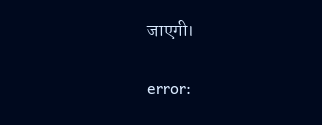जाएगी।

error: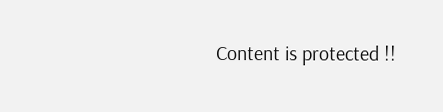Content is protected !!